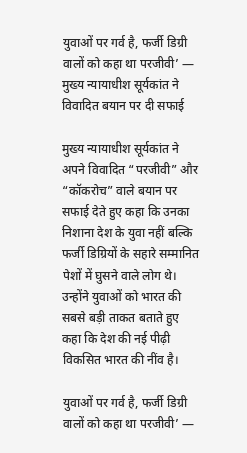युवाओं पर गर्व है, फर्जी डिग्री वालों को कहा था परजीवी’ — मुख्य न्यायाधीश सूर्यकांत ने विवादित बयान पर दी सफाई

मुख्य न्यायाधीश सूर्यकांत ने अपने विवादित “परजीवी” और “कॉकरोच” वाले बयान पर सफाई देते हुए कहा कि उनका निशाना देश के युवा नहीं बल्कि फर्जी डिग्रियों के सहारे सम्मानित पेशों में घुसने वाले लोग थे। उन्होंने युवाओं को भारत की सबसे बड़ी ताकत बताते हुए कहा कि देश की नई पीढ़ी विकसित भारत की नींव है।

युवाओं पर गर्व है, फर्जी डिग्री वालों को कहा था परजीवी’ —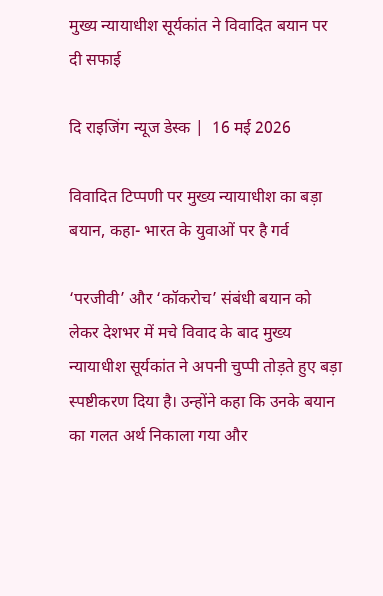मुख्य न्यायाधीश सूर्यकांत ने विवादित बयान पर दी सफाई

दि राइजिंग न्यूज डेस्क |  16 मई 2026

विवादित टिप्पणी पर मुख्य न्यायाधीश का बड़ा बयान, कहा- भारत के युवाओं पर है गर्व

‘परजीवी’ और ‘कॉकरोच’ संबंधी बयान को लेकर देशभर में मचे विवाद के बाद मुख्य न्यायाधीश सूर्यकांत ने अपनी चुप्पी तोड़ते हुए बड़ा स्पष्टीकरण दिया है। उन्होंने कहा कि उनके बयान का गलत अर्थ निकाला गया और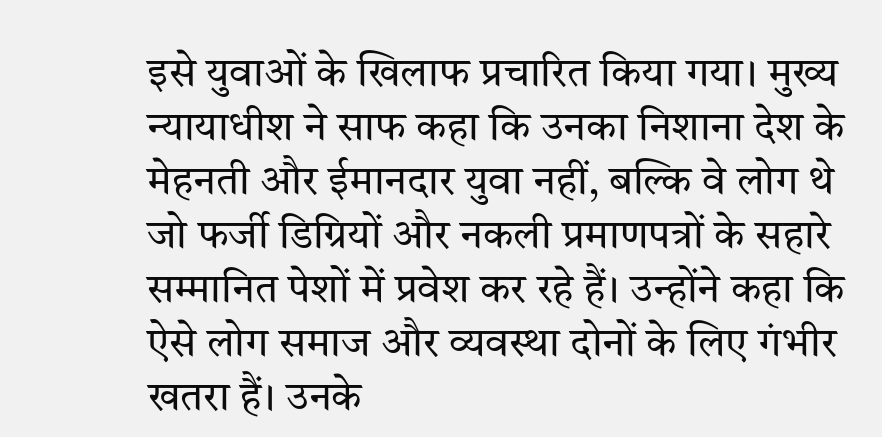इसे युवाओं के खिलाफ प्रचारित किया गया। मुख्य न्यायाधीश ने साफ कहा कि उनका निशाना देश के मेहनती और ईमानदार युवा नहीं, बल्कि वे लोग थे जो फर्जी डिग्रियों और नकली प्रमाणपत्रों के सहारे सम्मानित पेशों में प्रवेश कर रहे हैं। उन्होंने कहा कि ऐसे लोग समाज और व्यवस्था दोनों के लिए गंभीर खतरा हैं। उनके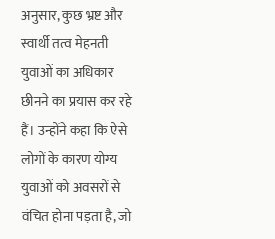अनुसार, कुछ भ्रष्ट और स्वार्थी तत्व मेहनती युवाओं का अधिकार छीनने का प्रयास कर रहे हैं। उन्होंने कहा कि ऐसे लोगों के कारण योग्य युवाओं को अवसरों से वंचित होना पड़ता है, जो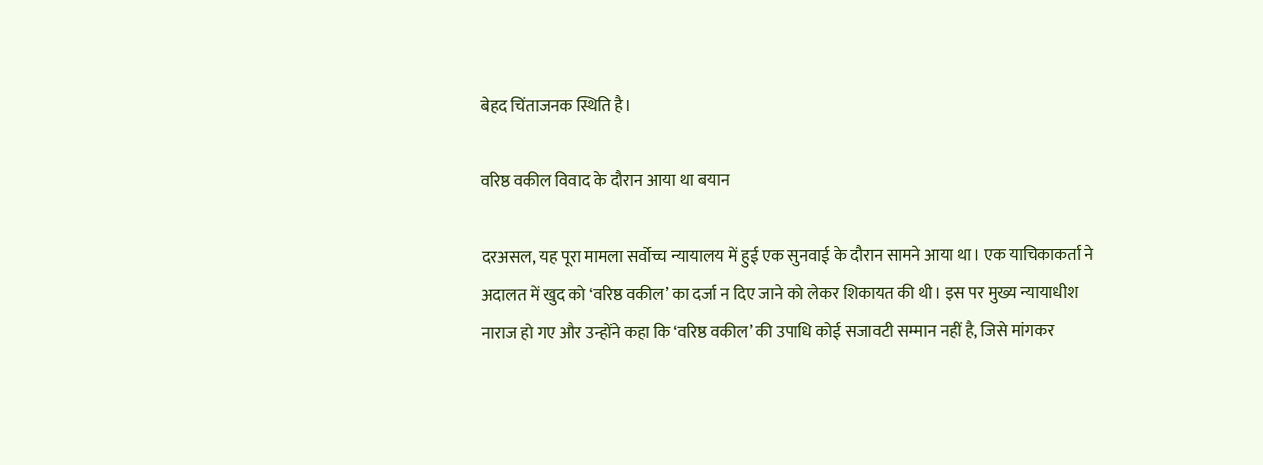बेहद चिंताजनक स्थिति है।

वरिष्ठ वकील विवाद के दौरान आया था बयान

दरअसल, यह पूरा मामला सर्वोच्च न्यायालय में हुई एक सुनवाई के दौरान सामने आया था। एक याचिकाकर्ता ने अदालत में खुद को ‘वरिष्ठ वकील’ का दर्जा न दिए जाने को लेकर शिकायत की थी। इस पर मुख्य न्यायाधीश नाराज हो गए और उन्होंने कहा कि ‘वरिष्ठ वकील’ की उपाधि कोई सजावटी सम्मान नहीं है, जिसे मांगकर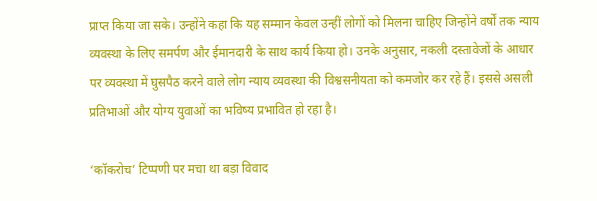प्राप्त किया जा सके। उन्होंने कहा कि यह सम्मान केवल उन्हीं लोगों को मिलना चाहिए जिन्होंने वर्षों तक न्याय व्यवस्था के लिए समर्पण और ईमानदारी के साथ कार्य किया हो। उनके अनुसार, नकली दस्तावेजों के आधार पर व्यवस्था में घुसपैठ करने वाले लोग न्याय व्यवस्था की विश्वसनीयता को कमजोर कर रहे हैं। इससे असली प्रतिभाओं और योग्य युवाओं का भविष्य प्रभावित हो रहा है।

‘कॉकरोच’ टिप्पणी पर मचा था बड़ा विवाद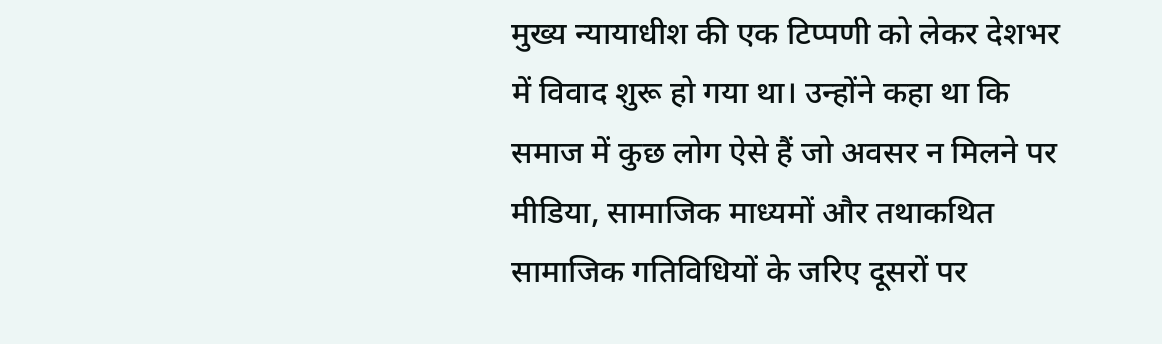मुख्य न्यायाधीश की एक टिप्पणी को लेकर देशभर में विवाद शुरू हो गया था। उन्होंने कहा था कि समाज में कुछ लोग ऐसे हैं जो अवसर न मिलने पर मीडिया, सामाजिक माध्यमों और तथाकथित सामाजिक गतिविधियों के जरिए दूसरों पर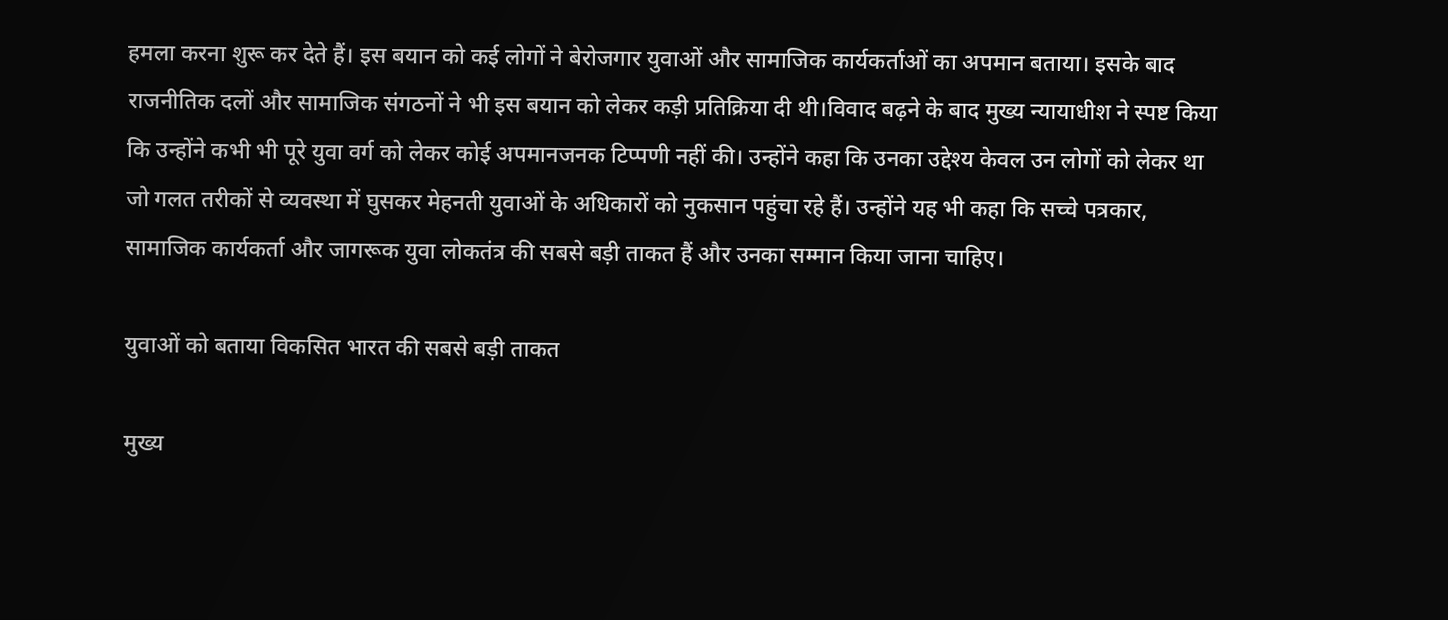हमला करना शुरू कर देते हैं। इस बयान को कई लोगों ने बेरोजगार युवाओं और सामाजिक कार्यकर्ताओं का अपमान बताया। इसके बाद राजनीतिक दलों और सामाजिक संगठनों ने भी इस बयान को लेकर कड़ी प्रतिक्रिया दी थी।विवाद बढ़ने के बाद मुख्य न्यायाधीश ने स्पष्ट किया कि उन्होंने कभी भी पूरे युवा वर्ग को लेकर कोई अपमानजनक टिप्पणी नहीं की। उन्होंने कहा कि उनका उद्देश्य केवल उन लोगों को लेकर था जो गलत तरीकों से व्यवस्था में घुसकर मेहनती युवाओं के अधिकारों को नुकसान पहुंचा रहे हैं। उन्होंने यह भी कहा कि सच्चे पत्रकार, सामाजिक कार्यकर्ता और जागरूक युवा लोकतंत्र की सबसे बड़ी ताकत हैं और उनका सम्मान किया जाना चाहिए।

युवाओं को बताया विकसित भारत की सबसे बड़ी ताकत

मुख्य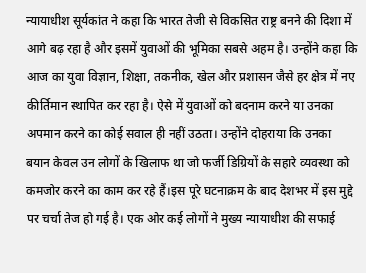न्यायाधीश सूर्यकांत ने कहा कि भारत तेजी से विकसित राष्ट्र बनने की दिशा में आगे बढ़ रहा है और इसमें युवाओं की भूमिका सबसे अहम है। उन्होंने कहा कि आज का युवा विज्ञान, शिक्षा, तकनीक, खेल और प्रशासन जैसे हर क्षेत्र में नए कीर्तिमान स्थापित कर रहा है। ऐसे में युवाओं को बदनाम करने या उनका अपमान करने का कोई सवाल ही नहीं उठता। उन्होंने दोहराया कि उनका बयान केवल उन लोगों के खिलाफ था जो फर्जी डिग्रियों के सहारे व्यवस्था को कमजोर करने का काम कर रहे हैं।इस पूरे घटनाक्रम के बाद देशभर में इस मुद्दे पर चर्चा तेज हो गई है। एक ओर कई लोगों ने मुख्य न्यायाधीश की सफाई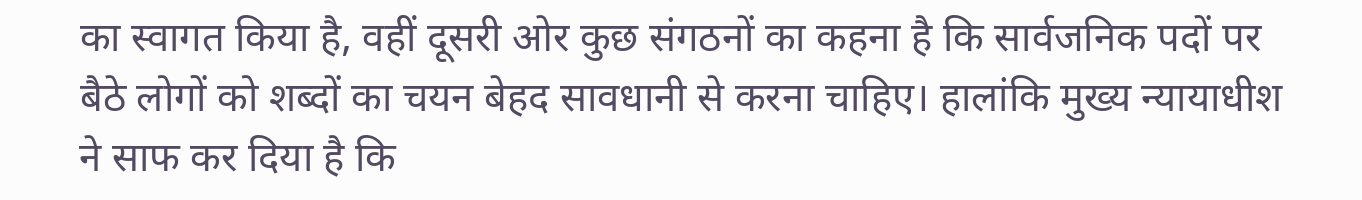का स्वागत किया है, वहीं दूसरी ओर कुछ संगठनों का कहना है कि सार्वजनिक पदों पर बैठे लोगों को शब्दों का चयन बेहद सावधानी से करना चाहिए। हालांकि मुख्य न्यायाधीश ने साफ कर दिया है कि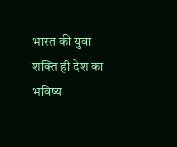भारत की युवा शक्ति ही देश का भविष्य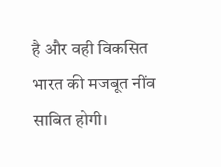है और वही विकसित भारत की मजबूत नींव साबित होगी।